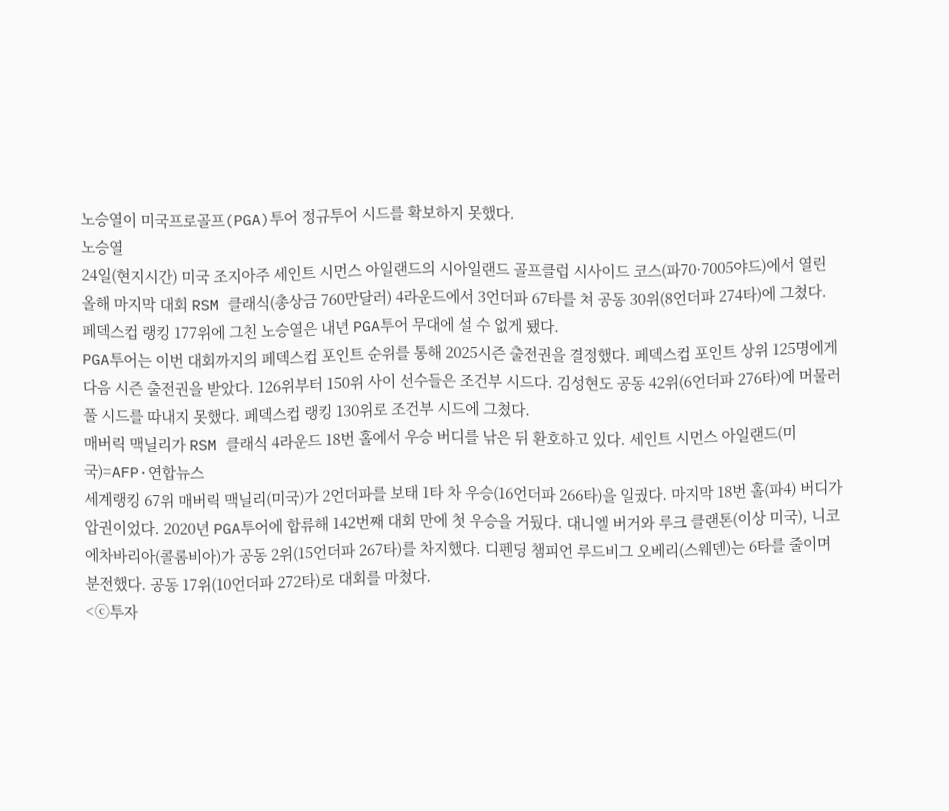노승열이 미국프로골프(PGA)투어 정규투어 시드를 확보하지 못했다.
노승열
24일(현지시간) 미국 조지아주 세인트 시먼스 아일랜드의 시아일랜드 골프클럽 시사이드 코스(파70·7005야드)에서 열린 올해 마지막 대회 RSM 클래식(총상금 760만달러) 4라운드에서 3언더파 67타를 쳐 공동 30위(8언더파 274타)에 그쳤다. 페덱스컵 랭킹 177위에 그친 노승열은 내년 PGA투어 무대에 설 수 없게 됐다.
PGA투어는 이번 대회까지의 페덱스컵 포인트 순위를 통해 2025시즌 출전권을 결정했다. 페덱스컵 포인트 상위 125명에게 다음 시즌 출전권을 받았다. 126위부터 150위 사이 선수들은 조건부 시드다. 김성현도 공동 42위(6언더파 276타)에 머물러 풀 시드를 따내지 못했다. 페덱스컵 랭킹 130위로 조건부 시드에 그쳤다.
매버릭 맥닐리가 RSM 클래식 4라운드 18번 홀에서 우승 버디를 낚은 뒤 환호하고 있다. 세인트 시먼스 아일랜드(미국)=AFP·연합뉴스
세계랭킹 67위 매버릭 맥닐리(미국)가 2언더파를 보태 1타 차 우승(16언더파 266타)을 일궜다. 마지막 18번 홀(파4) 버디가 압권이었다. 2020년 PGA투어에 합류해 142번째 대회 만에 첫 우승을 거뒀다. 대니엘 버거와 루크 클랜톤(이상 미국), 니코 에차바리아(콜롬비아)가 공동 2위(15언더파 267타)를 차지했다. 디펜딩 챔피언 루드비그 오베리(스웨덴)는 6타를 줄이며 분전했다. 공동 17위(10언더파 272타)로 대회를 마쳤다.
<ⓒ투자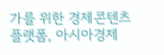가를 위한 경제콘텐츠 플랫폼, 아시아경제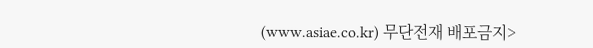(www.asiae.co.kr) 무단전재 배포금지>